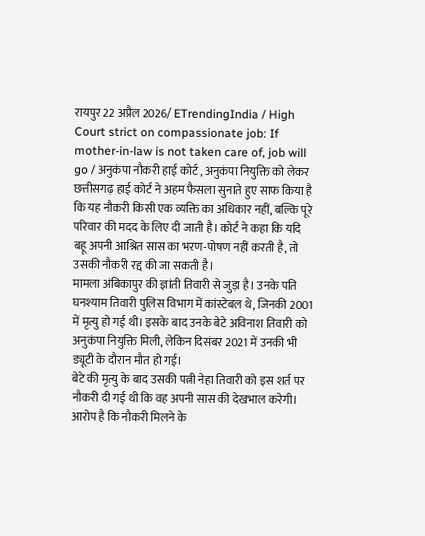रायपुर 22 अप्रैल 2026/ ETrendingIndia / High Court strict on compassionate job: If mother-in-law is not taken care of, job will go / अनुकंपा नौकरी हाई कोर्ट , अनुकंपा नियुक्ति को लेकर छत्तीसगढ़ हाई कोर्ट ने अहम फैसला सुनाते हुए साफ किया है कि यह नौकरी किसी एक व्यक्ति का अधिकार नहीं, बल्कि पूरे परिवार की मदद के लिए दी जाती है। कोर्ट ने कहा कि यदि बहू अपनी आश्रित सास का भरण-पोषण नहीं करती है, तो उसकी नौकरी रद्द की जा सकती है।
मामला अंबिकापुर की ज्ञांती तिवारी से जुड़ा है। उनके पति घनश्याम तिवारी पुलिस विभाग में कांस्टेबल थे, जिनकी 2001 में मृत्यु हो गई थी। इसके बाद उनके बेटे अविनाश तिवारी को अनुकंपा नियुक्ति मिली, लेकिन दिसंबर 2021 में उनकी भी ड्यूटी के दौरान मौत हो गई।
बेटे की मृत्यु के बाद उसकी पत्नी नेहा तिवारी को इस शर्त पर नौकरी दी गई थी कि वह अपनी सास की देखभाल करेगी। आरोप है कि नौकरी मिलने के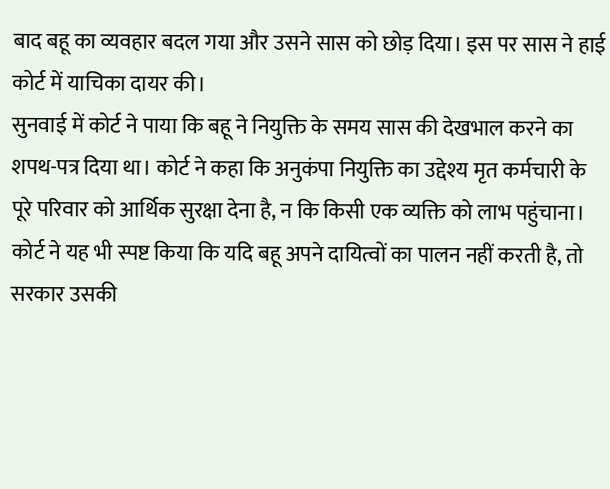बाद बहू का व्यवहार बदल गया और उसने सास को छोड़ दिया। इस पर सास ने हाई कोर्ट में याचिका दायर की।
सुनवाई में कोर्ट ने पाया कि बहू ने नियुक्ति के समय सास की देखभाल करने का शपथ-पत्र दिया था। कोर्ट ने कहा कि अनुकंपा नियुक्ति का उद्देश्य मृत कर्मचारी के पूरे परिवार को आर्थिक सुरक्षा देना है, न कि किसी एक व्यक्ति को लाभ पहुंचाना।
कोर्ट ने यह भी स्पष्ट किया कि यदि बहू अपने दायित्वों का पालन नहीं करती है, तो सरकार उसकी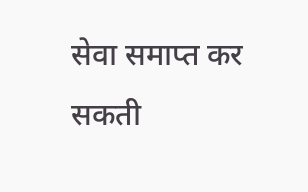सेवा समाप्त कर सकती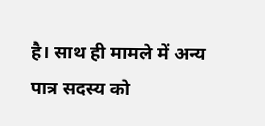है। साथ ही मामले में अन्य पात्र सदस्य को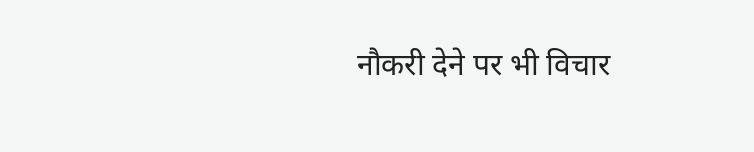नौकरी देने पर भी विचार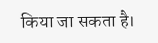किया जा सकता है।